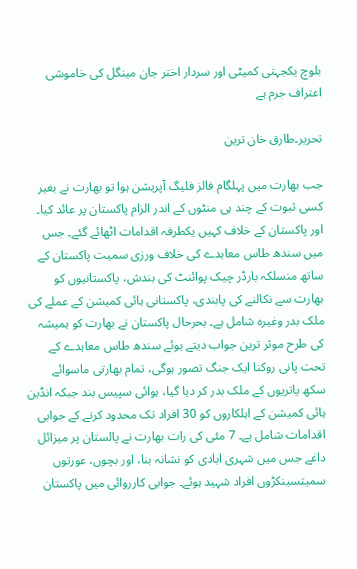بلوچ یکجہتی کمیٹی اور سردار اختر جان مینگل کی خاموشی اعتراف جرم ہے

تحریر۔طارق خان ترین

جب بھارت میں پہلگام فالز فلیگ آپریشن ہوا تو بھارت نے بغیر کسی ثبوت کے چند ہی منٹوں کے اندر الزام پاکستان پر عائد کیا۔ اور پاکستان کے خلاف کہیں یکطرفہ اقدامات اٹھائے گئے۔ جس میں سندھ طاس معاہدے کی خلاف ورزی سمیت پاکستان کے ساتھ منسلکہ بارڈر چیک پوائنٹ کی بندش، پاکستانیوں کو بھارت سے نکالنے کی پابندی، پاکستانی ہائی کمیشن کے عملے کی ملک بدر وغیرہ شامل ہے۔ بحرحال پاکستان نے بھارت کو ہمیشہ کی طرح موثر ترین جواب دیتے ہوئے سندھ طاس معاہدے کے تحت پانی روکنا ایک جنگ تصور ہوگی، تمام بھارتی ماسوائے سکھ یاتریوں کے ملک بدر کر دیا گیا، ہوائی سپیس بند جبکہ انڈین ہائی کمیشن کے اہلکاروں کو 30 افراد تک محدود کرنے کے جوابی اقدامات شامل ہے۔ 7 مئی کی رات بھارت نے پالستان پر میزائل داغے جس میں شہری ابادی کو نشانہ بنا، اور بچوں، عورتوں سمیتسینکڑوں افراد شہید ہوئے۔ جوابی کارروائی میں پاکستان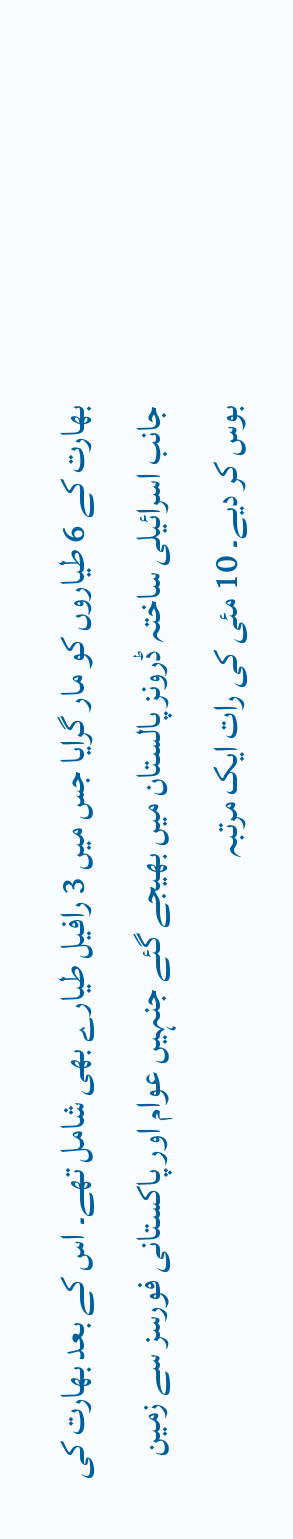بھارت کے 6 طیاروں کو مار گرایا جس میں 3 رافیل طیارے بھی شامل تھے۔ اس کے بعد بھارت کی جانب اسرائیلی ساختہ ڈرونز پالستان میں بھیجے گئے جنہیں عوام اور پاکستانی فورسز سے زمین بوس کر دیے۔ 10 مئی کی رات ایک مرتبہ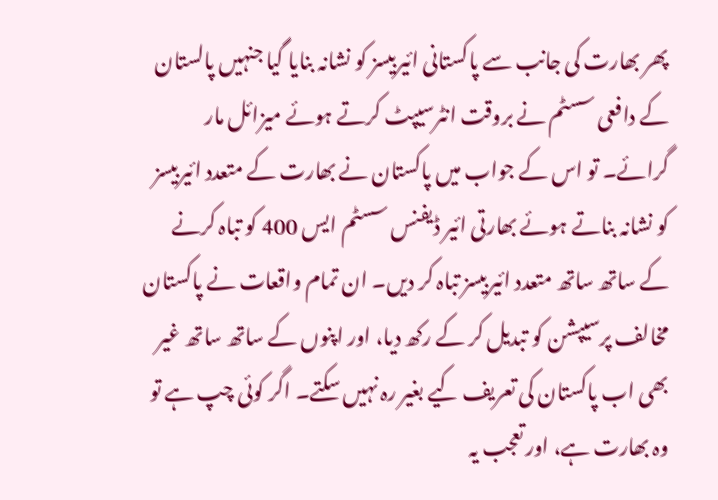پھر بھارت کی جانب سے پاکستانی ائیربیسز کو نشانہ بنایا گیا جنہیں پالستان کے دافعی سسٹم نے بروقت انٹرسیپٹ کرتے ہوئے میزائل مار گرائے۔ تو اس کے جواب میں پاکستان نے بھارت کے متعدد ائیربیسز کو نشانہ بناتے ہوئے بھارتی ائیر ڈیفنس سسٹم ایس 400 کو تباہ کرنے کے ساتھ ساتھ متعدد ائیربیسز تباہ کر دیں۔ ان تمام واقعات نے پاکستان مخالف پرسیپشن کو تبدیل کر کے رکھ دیا، اور اپنوں کے ساتھ ساتھ غیر بھی اب پاکستان کی تعریف کیے بغیر رہ نہیں سکتے۔ اگر کوئی چپ ہے تو وہ بھارت ہے، اور تعجب یہ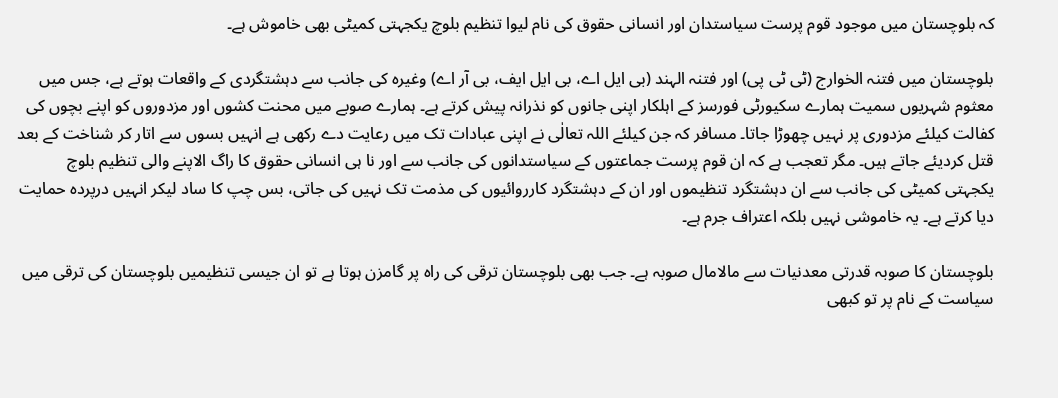کہ بلوچستان میں موجود قوم پرست سیاستدان اور انسانی حقوق کی نام لیوا تنظیم بلوچ یکجہتی کمیٹی بھی خاموش ہے۔

بلوچستان میں فتنہ الخوارج (ٹی ٹی پی) اور فتنہ الہند (بی ایل اے، بی ایل ایف، بی آر اے) وغیرہ کی جانب سے دہشتگردی کے واقعات ہوتے ہے، جس میں معثوم شہریوں سمیت ہمارے سکیورٹی فورسز کے اہلکار اپنی جانوں کو نذرانہ پیش کرتے ہے۔ ہمارے صوبے میں محنت کشوں اور مزدوروں کو اپنے بچوں کی کفالت کیلئے مزدوری پر نہیں چھوڑا جاتا۔ مسافر کہ جن کیلئے اللہ تعالٰی نے اپنی عبادات تک میں رعایت دے رکھی ہے انہیں بسوں سے اتار کر شناخت کے بعد قتل کردیئے جاتے ہیں۔ مگر تعجب ہے کہ ان قوم پرست جماعتوں کے سیاستدانوں کی جانب سے اور نا ہی انسانی حقوق کا راگ الاپنے والی تنظیم بلوچ یکجہتی کمیٹی کی جانب سے ان دہشتگرد تنظیموں اور ان کے دہشتگرد کارروائیوں کی مذمت تک نہیں کی جاتی، بس چپ کا ساد لیکر انہیں درپردہ حمایت دیا کرتے ہے۔ یہ خاموشی نہیں بلکہ اعتراف جرم ہے۔

بلوچستان کا صوبہ قدرتی معدنیات سے مالامال صوبہ ہے۔ جب بھی بلوچستان ترقی کی راہ پر گامزن ہوتا ہے تو ان جیسی تنظیمیں بلوچستان کی ترقی میں سیاست کے نام پر تو کبھی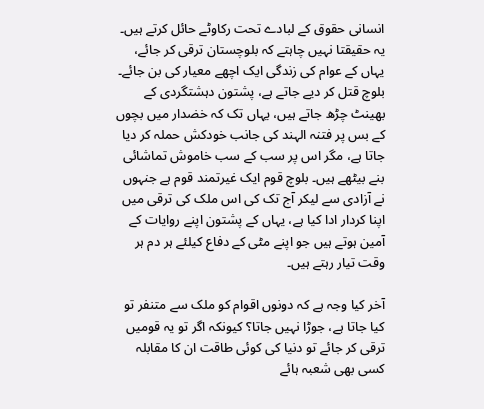انسانی حقوق کے لبادے تحت رکاوٹے حائل کرتے ہیں۔ یہ حقیقتا نہیں چاہتے کہ بلوچستان ترقی کر جائے، یہاں کے عوام کی زندگی ایک اچھے معیار کی بن جائے۔ بلوچ قتل کر دیے جاتے ہے، پشتون دہشتگردی کے بھینٹ چڑھ جاتے ہیں، یہاں تک کہ خضدار میں بچوں کے بس پر فتنہ الہند کی جانب خودکش حملہ کر دیا جاتا ہے، مگر اس پر سب کے سب خاموش تماشائی بنے بیٹھے ہیں۔ بلوچ قوم ایک غیرتمند قوم ہے جنہوں نے آزادی سے لیکر آج تک کی اس ملک کی ترقی میں اپنا کردار ادا کیا ہے، یہاں کے پشتون اپنے روایات کے آمین ہوتے ہیں جو اپنے مٹی کے دفاع کیلئے ہر دم ہر وقت تیار رہتے ہیں۔

آخر کیا وجہ ہے کہ دونوں اقوام کو ملک سے متنفر تو کیا جاتا ہے، جوڑا نہیں جاتا؟ کیونکہ اگر تو یہ قومیں ترقی کر جائے تو دنیا کی کوئی طاقت ان کا مقابلہ کسی بھی شعبہ ہائے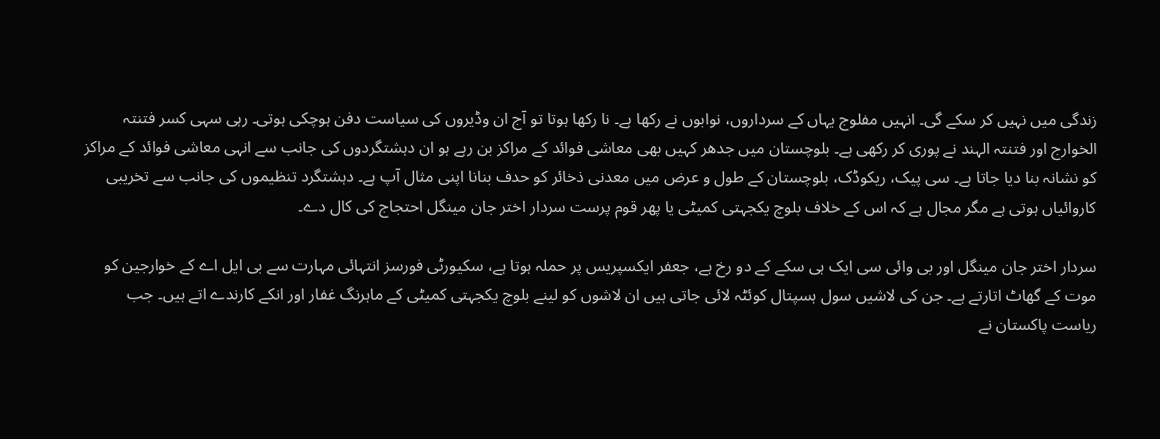زندگی میں نہیں کر سکے گی۔ انہیں مفلوج یہاں کے سرداروں، نوابوں نے رکھا ہے۔ نا رکھا ہوتا تو آج ان وڈیروں کی سیاست دفن ہوچکی ہوتی۔ رہی سہی کسر فتنتہ الخوارج اور فتنتہ الہند نے پوری کر رکھی ہے۔ بلوچستان میں جدھر کہیں بھی معاشی فوائد کے مراکز بن رہے ہو ان دہشتگردوں کی جانب سے انہی معاشی فوائد کے مراکز کو نشانہ بنا دیا جاتا ہے۔ سی پیک، ریکوڈک، بلوچستان کے طول و عرض میں معدنی ذخائر کو حدف بنانا اپنی مثال آپ ہے۔ دہشتگرد تنظیموں کی جانب سے تخریبی کاروائیاں ہوتی ہے مگر مجال ہے کہ اس کے خلاف بلوچ یکجہتی کمیٹی یا پھر قوم پرست سردار اختر جان مینگل احتجاج کی کال دے۔

سردار اختر جان مینگل اور بی وائی سی ایک ہی سکے کے دو رخ ہے، جعفر ایکسپریس پر حملہ ہوتا ہے، سکیورٹی فورسز انتہائی مہارت سے بی ایل اے کے خوارجین کو موت کے گھاٹ اتارتے ہے۔ جن کی لاشیں سول ہسپتال کوئٹہ لائی جاتی ہیں ان لاشوں کو لینے بلوچ یکجہتی کمیٹی کے ماہرنگ غفار اور انکے کارندے اتے ہیں۔ جب ریاست پاکستان نے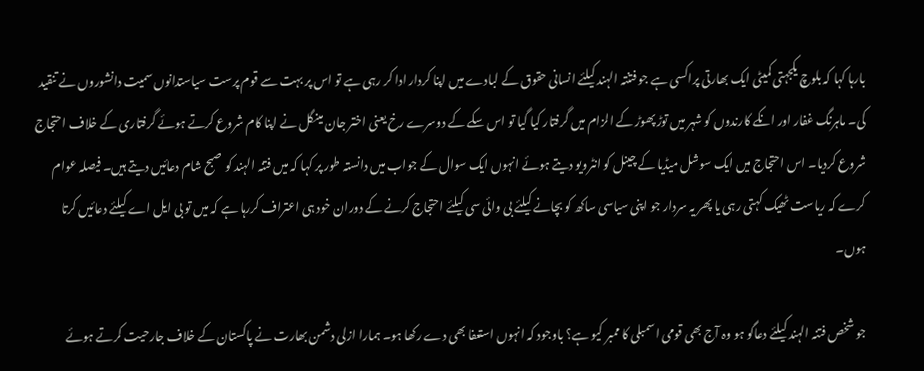بارہا کہا کہ بلوچ یکجہتی کمیٹی ایک بھارتی پراکسی ہے جو فتنتہ الہند کیلئے انسانی حقوق کے لبادے میں اپنا کردار ادا کر رہی ہے تو اس پر بہت سے قوم پرست سیاستدانوں سمیت دانشوروں نے تنقید کی۔ ماہرنگ غفار اور انکے کارندوں کو شہر میں توڑ پھوڑ کے الزام میں گرفتار کیا گیا تو اس سکے کے دوسرے رخ یعنی اختر جان مینگل نے اپنا کام شروع کرتے ہوئے گرفتاری کے خلاف احتجاج شروع کردیا۔ اس احتجاج میں ایک سوشل میڈیا کے چینل کو انٹرویو دیتے ہوئے انہوں ایک سوال کے جواب میں دانستہ طور پر کہا کہ میں فتنہ الہند کو صبح شام دعائیں دیتے ہیں۔ فیصلہ عوام کرے کہ ریاست ٹھیک کہتی رہی یا پھر یہ سردار جو اپنی سیاسی ساکھ کو بچانے کیلئے بی وائی سی کیلئے احتجاج کرنے کے دوران خود ہی اعتراف کررہا ہے کہ میں تو بی ایل اے کیلئے دعائیں کرتا ہوں۔

جو شخص فتنہ الہند کیلئے دعاگو ہو وہ آج بھی قومی اسمبلی کا ممبر کیو ہے؟ باوجود کہ انہوں استعفا بھی دے رکھا ہو۔ ہمارا ازلی دشمن بھارت نے پاکستان کے خلاف جارحیت کرتے ہوئے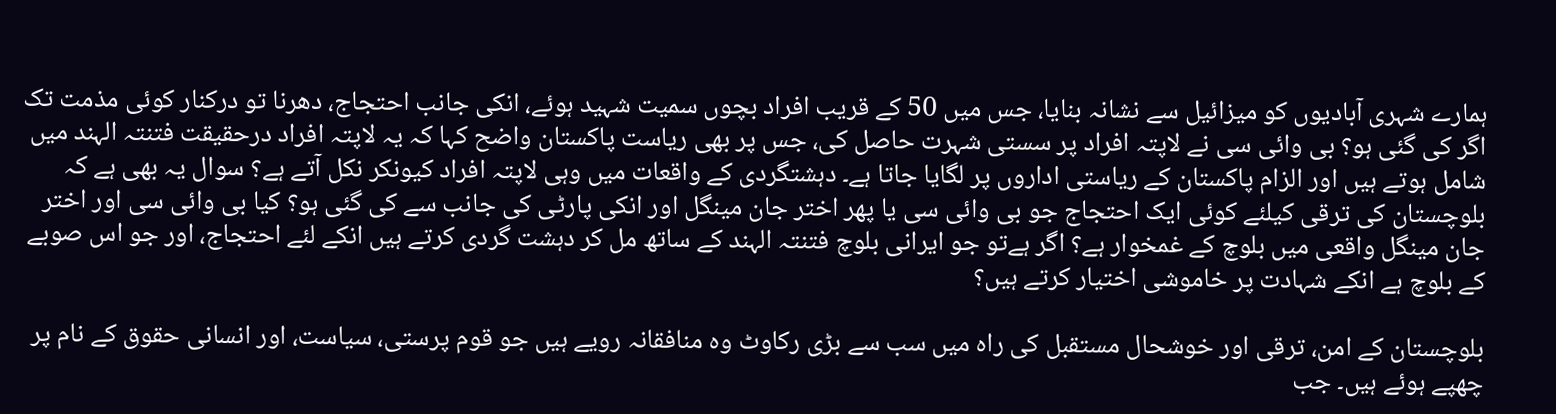ہمارے شہری آبادیوں کو میزائیل سے نشانہ بنایا، جس میں 50 کے قریب افراد بچوں سمیت شہید ہوئے، انکی جانب احتجاج، دھرنا تو درکنار کوئی مذمت تک اگر کی گئی ہو؟ بی وائی سی نے لاپتہ افراد پر سستی شہرت حاصل کی، جس پر بھی ریاست پاکستان واضح کہا کہ یہ لاپتہ افراد درحقیقت فتنتہ الہند میں شامل ہوتے ہیں اور الزام پاکستان کے ریاستی اداروں پر لگایا جاتا ہے۔ دہشتگردی کے واقعات میں وہی لاپتہ افراد کیونکر نکل آتے ہے؟ سوال یہ بھی ہے کہ بلوچستان کی ترقی کیلئے کوئی ایک احتجاج جو بی وائی سی یا پھر اختر جان مینگل اور انکی پارٹی کی جانب سے کی گئی ہو؟ کیا بی وائی سی اور اختر جان مینگل واقعی میں بلوچ کے غمخوار ہے؟ اگر ہےتو جو ایرانی بلوچ فتنتہ الہند کے ساتھ مل کر دہشت گردی کرتے ہیں انکے لئے احتجاج، اور جو اس صوبے کے بلوچ ہے انکے شہادت پر خاموشی اختیار کرتے ہیں؟

بلوچستان کے امن، ترقی اور خوشحال مستقبل کی راہ میں سب سے بڑی رکاوٹ وہ منافقانہ رویے ہیں جو قوم پرستی، سیاست، اور انسانی حقوق کے نام پر چھپے ہوئے ہیں۔ جب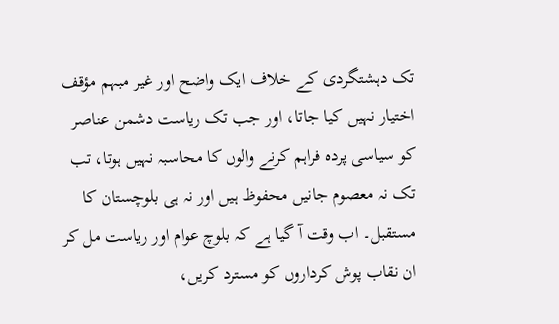تک دہشتگردی کے خلاف ایک واضح اور غیر مبہم مؤقف اختیار نہیں کیا جاتا، اور جب تک ریاست دشمن عناصر کو سیاسی پردہ فراہم کرنے والوں کا محاسبہ نہیں ہوتا، تب تک نہ معصوم جانیں محفوظ ہیں اور نہ ہی بلوچستان کا مستقبل۔ اب وقت آ گیا ہے کہ بلوچ عوام اور ریاست مل کر ان نقاب پوش کرداروں کو مسترد کریں،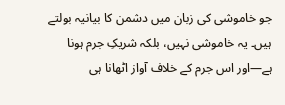جو خاموشی کی زبان میں دشمن کا بیانیہ بولتے ہیں۔ یہ خاموشی نہیں، بلکہ شریکِ جرم ہونا ہے—اور اس جرم کے خلاف آواز اٹھانا ہی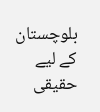بلوچستان کے لیے حقیقی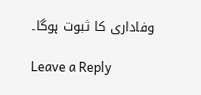وفاداری کا ثبوت ہوگا۔

Leave a Reply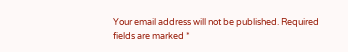Your email address will not be published. Required fields are marked *